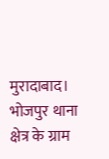मुरादाबाद। भोजपुर थाना क्षेत्र के ग्राम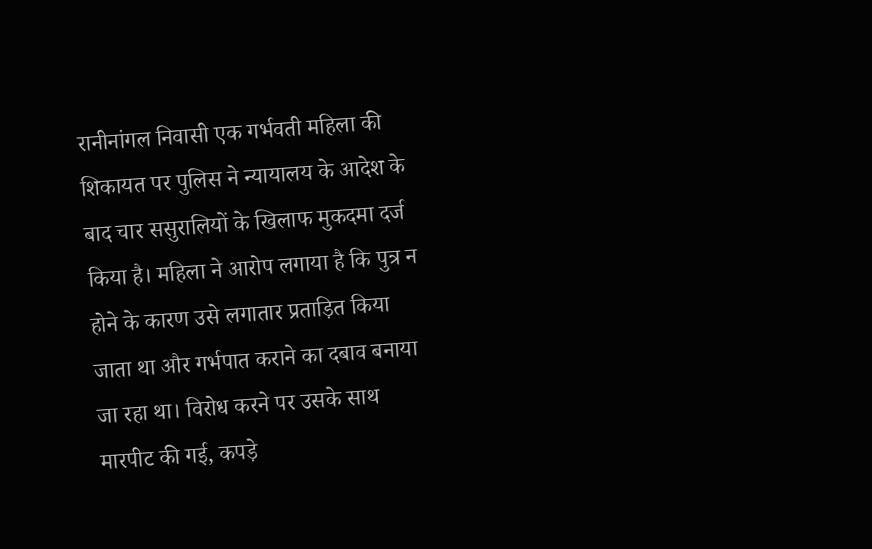रानीनांगल निवासी एक गर्भवती महिला की शिकायत पर पुलिस ने न्यायालय के आदेश के बाद चार ससुरालियों के खिलाफ मुकदमा दर्ज किया है। महिला ने आरोप लगाया है कि पुत्र न होने के कारण उसे लगातार प्रताड़ित किया जाता था और गर्भपात कराने का दबाव बनाया जा रहा था। विरोध करने पर उसके साथ मारपीट की गई, कपड़े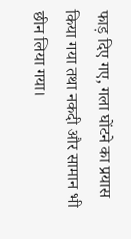फाड़ दिए गए, गला घोंटने का प्रयास किया गया तथा नकदी और सामान भी छीन लिया गया।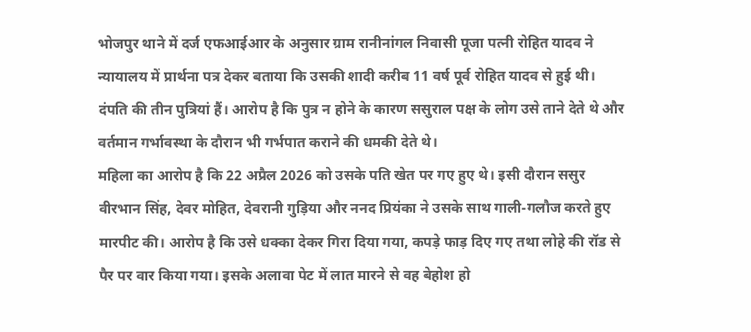भोजपुर थाने में दर्ज एफआईआर के अनुसार ग्राम रानीनांगल निवासी पूजा पत्नी रोहित यादव ने न्यायालय में प्रार्थना पत्र देकर बताया कि उसकी शादी करीब 11 वर्ष पूर्व रोहित यादव से हुई थी। दंपति की तीन पुत्रियां हैं। आरोप है कि पुत्र न होने के कारण ससुराल पक्ष के लोग उसे ताने देते थे और वर्तमान गर्भावस्था के दौरान भी गर्भपात कराने की धमकी देते थे।
महिला का आरोप है कि 22 अप्रैल 2026 को उसके पति खेत पर गए हुए थे। इसी दौरान ससुर वीरभान सिंह, देवर मोहित, देवरानी गुड़िया और ननद प्रियंका ने उसके साथ गाली-गलौज करते हुए मारपीट की। आरोप है कि उसे धक्का देकर गिरा दिया गया, कपड़े फाड़ दिए गए तथा लोहे की रॉड से पैर पर वार किया गया। इसके अलावा पेट में लात मारने से वह बेहोश हो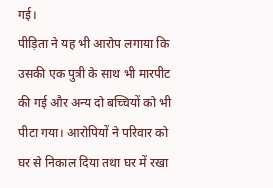गई।
पीड़िता ने यह भी आरोप लगाया कि उसकी एक पुत्री के साथ भी मारपीट की गई और अन्य दो बच्चियों को भी पीटा गया। आरोपियों ने परिवार को घर से निकाल दिया तथा घर में रखा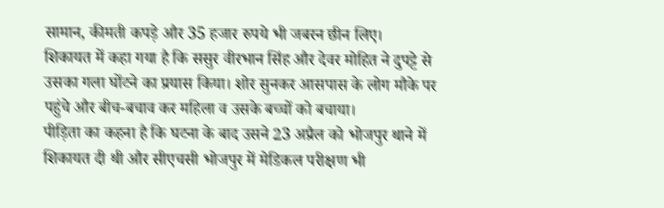सामान, कीमती कपड़े और 35 हजार रुपये भी जबरन छीन लिए।
शिकायत में कहा गया है कि ससुर वीरभान सिंह और देवर मोहित ने दुपट्टे से उसका गला घोंटने का प्रयास किया। शोर सुनकर आसपास के लोग मौके पर पहुंचे और बीच-बचाव कर महिला व उसके बच्चों को बचाया।
पीड़िता का कहना है कि घटना के बाद उसने 23 अप्रैल को भोजपुर थाने में शिकायत दी थी और सीएचसी भोजपुर में मेडिकल परीक्षण भी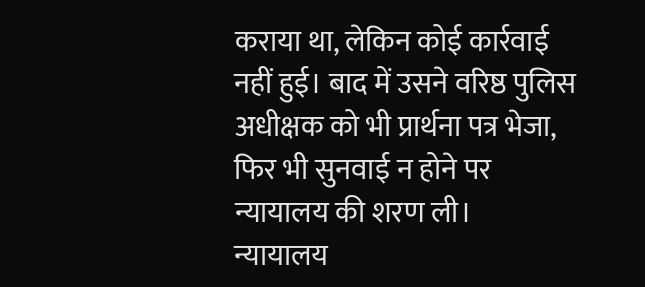कराया था, लेकिन कोई कार्रवाई नहीं हुई। बाद में उसने वरिष्ठ पुलिस अधीक्षक को भी प्रार्थना पत्र भेजा, फिर भी सुनवाई न होने पर न्यायालय की शरण ली।
न्यायालय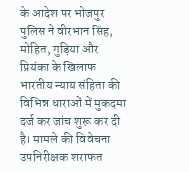के आदेश पर भोजपुर पुलिस ने वीरभान सिंह, मोहित, गुड़िया और प्रियंका के खिलाफ भारतीय न्याय संहिता की विभिन्न धाराओं में मुकदमा दर्ज कर जांच शुरू कर दी है। मामले की विवेचना उपनिरीक्षक शराफत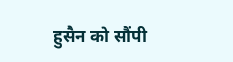हुसैन को सौंपी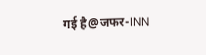गई है@जफर-INN